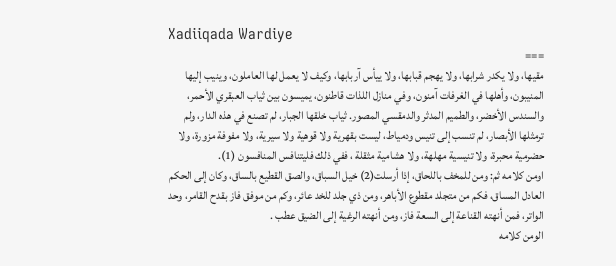Xadiiqada Wardiye
===
مقيها، ولا يكدر شرابها، ولا يهجم قبابها، ولا ييأس آربابها، وكيف لا يعمل لها العاملون، وينيب إليها المنيبون، وأهلها في الغرفات آمنون، وفي منازل اللذات قاطنون، يميسون بين ثياب العبقري الأحمر، والسندس الأخضر، والطميم المدثر والدمقسي المصور. ثياب خلقها الجبار، لم تصنع في هذه الدار، ولم ترمثلها الأبصار، لم تنسب إلى تنيس ودمياط، ليست بقهرية ولا قوهية ولا سيرية، ولا مفوفة مزورة، ولا حضرمية محبرة، ولا تنيسية مهلهة، ولا هشامية مثقلة ، ففي ذلك فليتنافس المنافسون (1).
اومن كلامه ثم: ومن للمخف باللحاق، إذا أرسلت(2) خيل السباق، والصق القطيع بالساق، وكان إلى الحكم العادل المساق، فكم من متجلد مقطوع الأباهر، ومن ذي جلد للخد عائر، وكم من موفق فاز بقدح القامر، وحد الواتر، فمن أنهته القناعة إلى السعة فاز، ومن أنهته الرغية إلى الضيق عطب .
الومن كلامه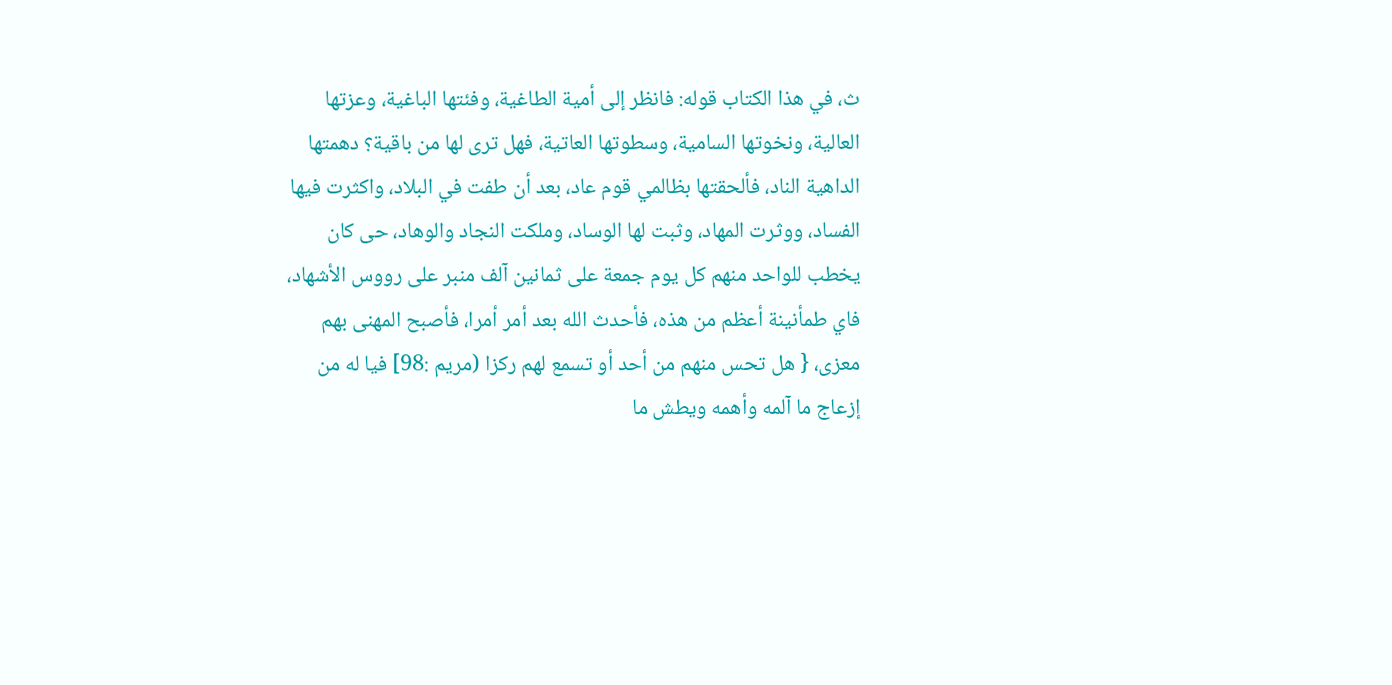ث، في هذا الكتاب قوله: فانظر إلى أمية الطاغية، وفئتها الباغية، وعزتها العالية، ونخوتها السامية، وسطوتها العاتية، فهل ترى لها من باقية؟ دهمتها الداهية الناد، فألحقتها بظالمي قوم عاد، بعد أن طفت في البلاد، واكثرت فيها الفساد، ووثرت المهاد، وثبت لها الوساد، وملكت النجاد والوهاد، حى كان يخطب للواحد منهم كل يوم جمعة على ثمانين آلف منبر على رووس الأشهاد، فاي طمأنينة أعظم من هذه، فأحدث الله بعد أمر أمرا، فأصبح المهنى بهم معزى، { هل تحس منهم من أحد أو تسمع لهم ركزا (مريم :98] فيا له من إزعاج ما آلمه وأهمه ويطش ما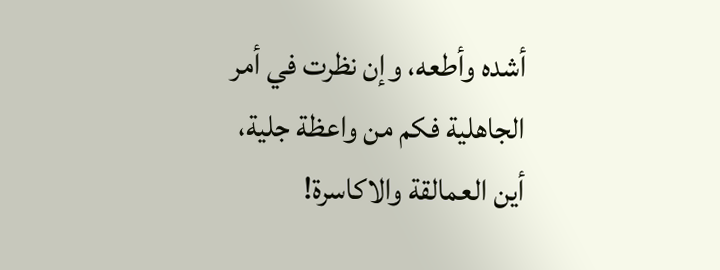أشده وأطعه، وإن نظرت في أمر الجاهلية فكم من واعظة جلية، أين العمالقة والاكاسرة!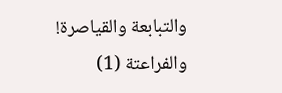والتبابعة والقياصرة! والفراعتة (1)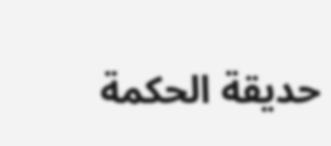حديقة الحكمة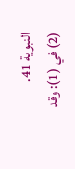النبوية 41.
(2) في (1): وقد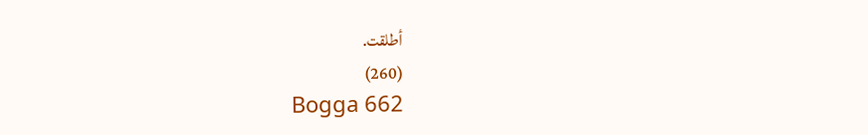أطلقت.
(260)
Bogga 662